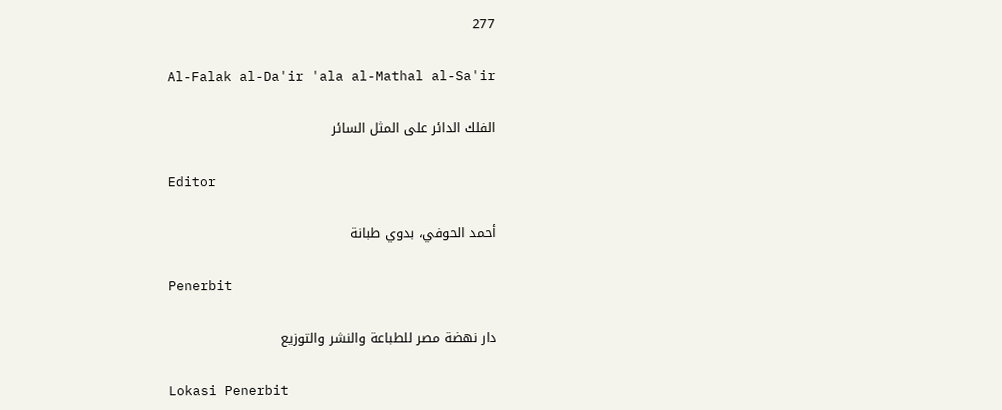277

Al-Falak al-Da'ir 'ala al-Mathal al-Sa'ir

الفلك الدائر على المثل السائر

Editor

أحمد الحوفي، بدوي طبانة

Penerbit

دار نهضة مصر للطباعة والنشر والتوزيع

Lokasi Penerbit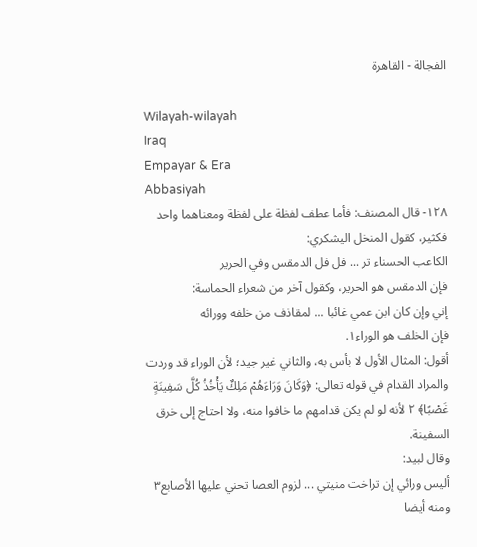الفجالة - القاهرة

Wilayah-wilayah
Iraq
Empayar & Era
Abbasiyah
١٢٨- قال المصنف: فأما عطف لفظة على لفظة ومعناهما واحد فكثير، كقول المنخل اليشكري:
الكاعب الحسناء تر ... فل فل الدمقس وفي الحرير
فإن الدمقس هو الحرير، وكقول آخر من شعراء الحماسة:
إني وإن كان ابن عمي غائبا ... لمقاذف من خلفه وورائه
فإن الخلف هو الوراء١.
أقول: المثال الأول لا بأس به، والثاني غير جيد؛ لأن الوراء قد وردت والمراد القدام في قوله تعالى: ﴿وَكَانَ وَرَاءَهُمْ مَلِكٌ يَأْخُذُ كُلَّ سَفِينَةٍ غَصْبًا﴾ ٢ لأنه لو لم يكن قدامهم ما خافوا منه، ولا احتاج إلى خرق السفينة.
وقال لبيد:
أليس ورائي إن تراخت منيتي ... لزوم العصا تحني عليها الأصابع٣
ومنه أيضا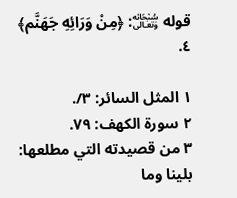قوله ﷾: ﴿مِنْ وَرَائِهِ جَهَنَّم﴾ ٤.

١ المثل السائر: ٣/.
٢ سورة الكهف: ٧٩.
٣ من قصيدته التي مطلعها:
بلينا وما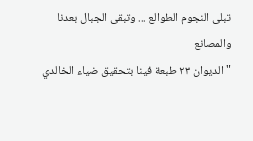تبلى النجوم الطوالع ... وتبقى الجبال بعدنا والمصانع
"الديوان ٢٣ طبعة فينا بتحقيق ضياء الخالدي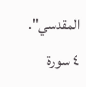المقدسي".
٤ سورة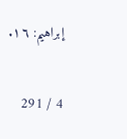إبراهيم: ١٦.

4 / 291